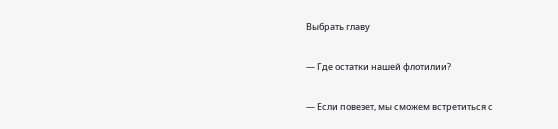Выбрать главу

— Где остатки нашей флотилии?

— Если повезет, мы сможем встретиться с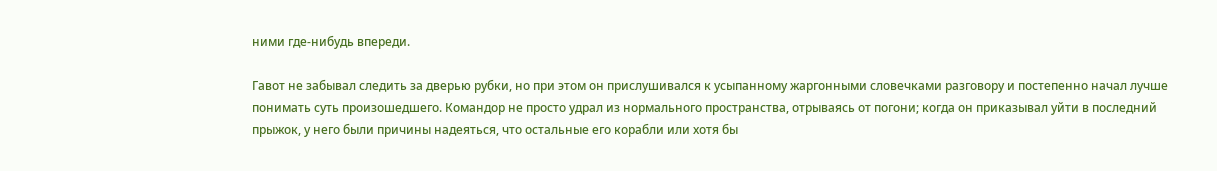ними где-нибудь впереди.

Гавот не забывал следить за дверью рубки, но при этом он прислушивался к усыпанному жаргонными словечками разговору и постепенно начал лучше понимать суть произошедшего. Командор не просто удрал из нормального пространства, отрываясь от погони; когда он приказывал уйти в последний прыжок, у него были причины надеяться, что остальные его корабли или хотя бы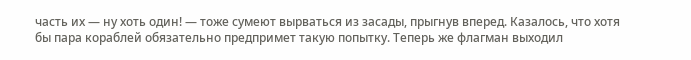часть их — ну хоть один! — тоже сумеют вырваться из засады, прыгнув вперед. Казалось, что хотя бы пара кораблей обязательно предпримет такую попытку. Теперь же флагман выходил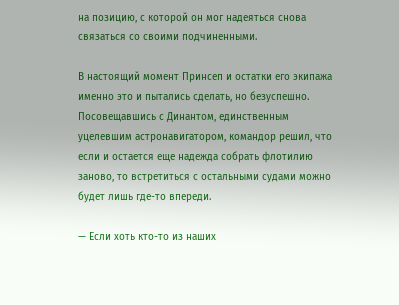на позицию, с которой он мог надеяться снова связаться со своими подчиненными.

В настоящий момент Принсеп и остатки его экипажа именно это и пытались сделать, но безуспешно. Посовещавшись с Динантом, единственным уцелевшим астронавигатором, командор решил, что если и остается еще надежда собрать флотилию заново, то встретиться с остальными судами можно будет лишь где-то впереди.

— Если хоть кто-то из наших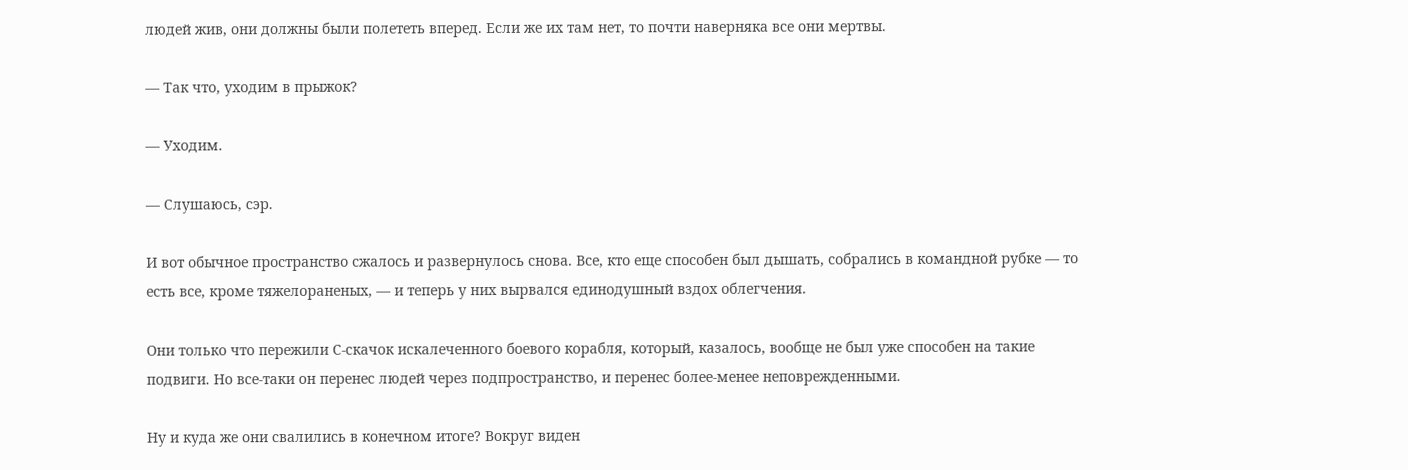людей жив, они должны были полететь вперед. Если же их там нет, то почти наверняка все они мертвы.

— Так что, уходим в прыжок?

— Уходим.

— Слушаюсь, сэр.

И вот обычное пространство сжалось и развернулось снова. Все, кто еще способен был дышать, собрались в командной рубке — то есть все, кроме тяжелораненых, — и теперь у них вырвался единодушный вздох облегчения.

Они только что пережили С-скачок искалеченного боевого корабля, который, казалось, вообще не был уже способен на такие подвиги. Но все-таки он перенес людей через подпространство, и перенес более-менее неповрежденными.

Ну и куда же они свалились в конечном итоге? Вокруг виден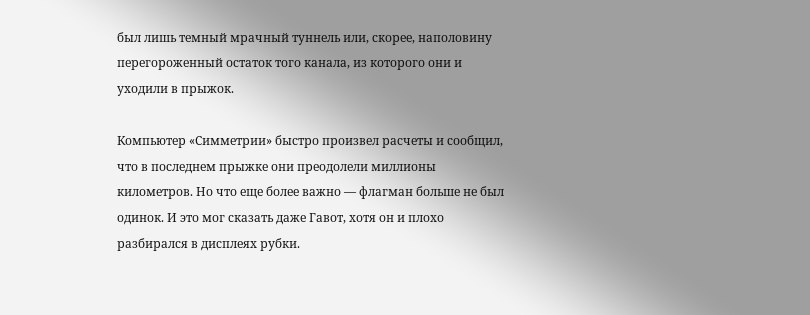был лишь темный мрачный туннель или, скорее, наполовину перегороженный остаток того канала, из которого они и уходили в прыжок.

Компьютер «Симметрии» быстро произвел расчеты и сообщил, что в последнем прыжке они преодолели миллионы километров. Но что еще более важно — флагман больше не был одинок. И это мог сказать даже Гавот, хотя он и плохо разбирался в дисплеях рубки.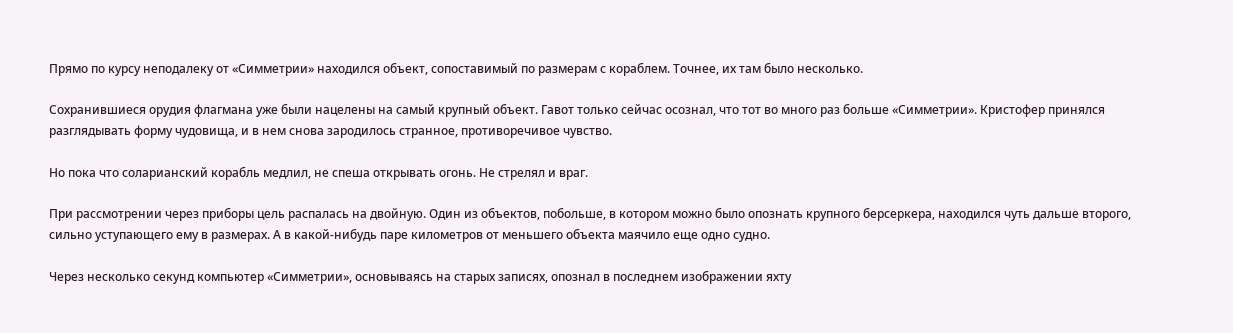Прямо по курсу неподалеку от «Симметрии» находился объект, сопоставимый по размерам с кораблем. Точнее, их там было несколько.

Сохранившиеся орудия флагмана уже были нацелены на самый крупный объект. Гавот только сейчас осознал, что тот во много раз больше «Симметрии». Кристофер принялся разглядывать форму чудовища, и в нем снова зародилось странное, противоречивое чувство.

Но пока что соларианский корабль медлил, не спеша открывать огонь. Не стрелял и враг.

При рассмотрении через приборы цель распалась на двойную. Один из объектов, побольше, в котором можно было опознать крупного берсеркера, находился чуть дальше второго, сильно уступающего ему в размерах. А в какой-нибудь паре километров от меньшего объекта маячило еще одно судно.

Через несколько секунд компьютер «Симметрии», основываясь на старых записях, опознал в последнем изображении яхту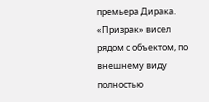премьера Дирака. «Призрак» висел рядом с объектом, по внешнему виду полностью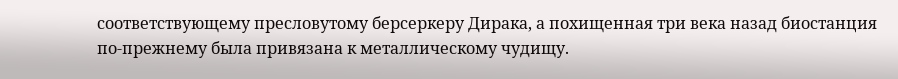соответствующему пресловутому берсеркеру Дирака, а похищенная три века назад биостанция по-прежнему была привязана к металлическому чудищу.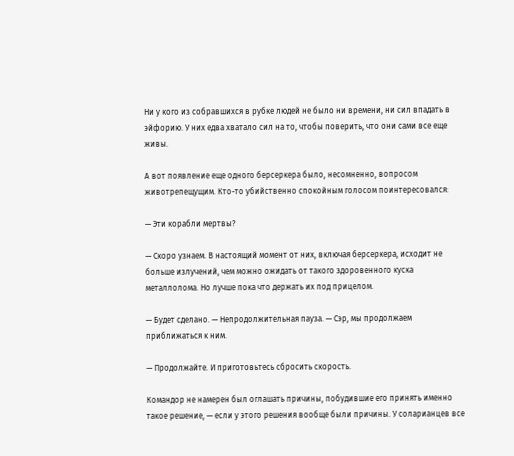Ни у кого из собравшихся в рубке людей не было ни времени, ни сил впадать в эйфорию. У них едва хватало сил на то, чтобы поверить, что они сами все еще живы.

А вот появление еще одного берсеркера было, несомненно, вопросом животрепещущим. Кто-то убийственно спокойным голосом поинтересовался:

— Эти корабли мертвы?

— Скоро узнаем. В настоящий момент от них, включая берсеркера, исходит не больше излучений, чем можно ожидать от такого здоровенного куска металлолома. Но лучше пока что держать их под прицелом.

— Будет сделано. — Непродолжительная пауза. — Сэр, мы продолжаем приближаться к ним.

— Продолжайте. И приготовьтесь сбросить скорость.

Командор не намерен был оглашать причины, побудившие его принять именно такое решение, — если у этого решения вообще были причины. У соларианцев все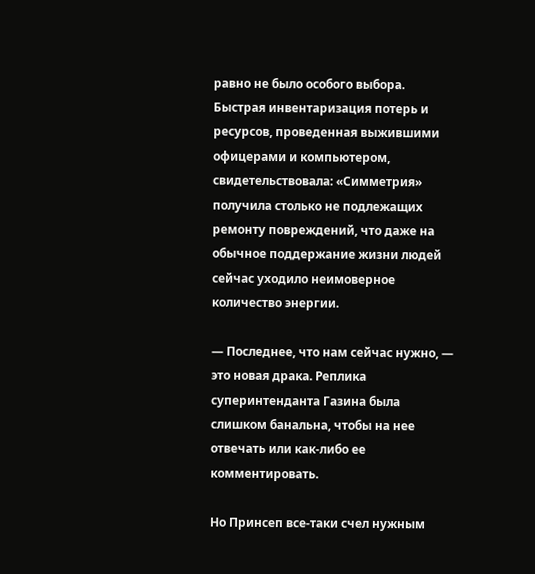равно не было особого выбора. Быстрая инвентаризация потерь и ресурсов, проведенная выжившими офицерами и компьютером, свидетельствовала: «Симметрия» получила столько не подлежащих ремонту повреждений, что даже на обычное поддержание жизни людей сейчас уходило неимоверное количество энергии.

— Последнее, что нам сейчас нужно, — это новая драка. Реплика суперинтенданта Газина была слишком банальна, чтобы на нее отвечать или как-либо ее комментировать.

Но Принсеп все-таки счел нужным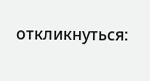откликнуться: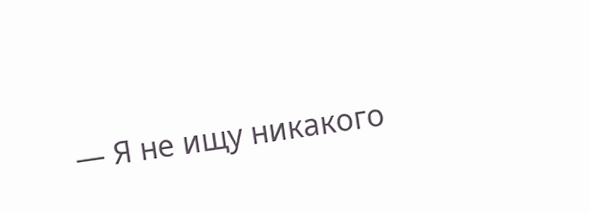— Я не ищу никакого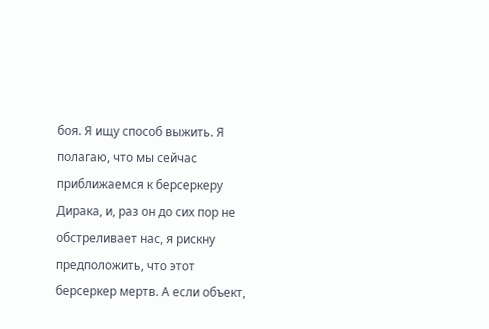боя. Я ищу способ выжить. Я полагаю, что мы сейчас приближаемся к берсеркеру Дирака, и, раз он до сих пор не обстреливает нас, я рискну предположить, что этот берсеркер мертв. А если объект,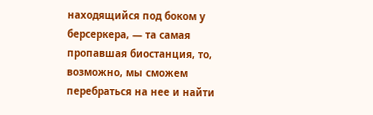находящийся под боком у берсеркера, — та самая пропавшая биостанция, то, возможно, мы сможем перебраться на нее и найти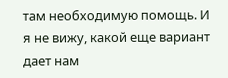там необходимую помощь. И я не вижу, какой еще вариант дает нам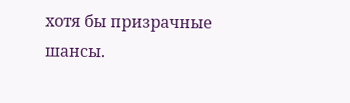хотя бы призрачные шансы.